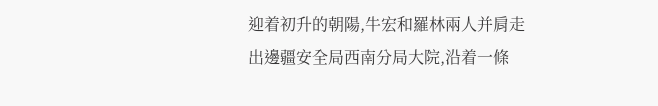迎着初升的朝陽,牛宏和羅林兩人并肩走出邊疆安全局西南分局大院,沿着一條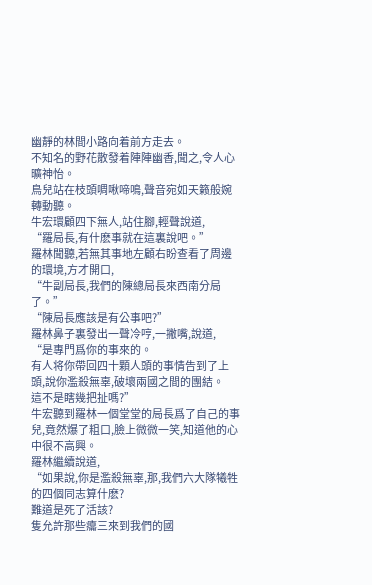幽靜的林間小路向着前方走去。
不知名的野花散發着陣陣幽香,聞之,令人心曠神怡。
鳥兒站在枝頭啁啾啼鳴,聲音宛如天籁般婉轉動聽。
牛宏環顧四下無人,站住腳,輕聲說道,
“羅局長,有什麽事就在這裏說吧。”
羅林聞聽,若無其事地左顧右盼查看了周邊的環境,方才開口,
“牛副局長,我們的陳總局長來西南分局了。”
“陳局長應該是有公事吧?”
羅林鼻子裏發出一聲冷哼,一撇嘴,說道,
“是專門爲你的事來的。
有人将你帶回四十顆人頭的事情告到了上頭,說你濫殺無辜,破壞兩國之間的團結。
這不是瞎幾把扯嗎?”
牛宏聽到羅林一個堂堂的局長爲了自己的事兒,竟然爆了粗口,臉上微微一笑,知道他的心中很不高興。
羅林繼續說道,
“如果說,你是濫殺無辜,那,我們六大隊犧牲的四個同志算什麽?
難道是死了活該?
隻允許那些癟三來到我們的國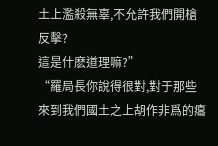土上濫殺無辜,不允許我們開槍反擊?
這是什麽道理嘛?”
“羅局長你說得很對,對于那些來到我們國土之上胡作非爲的癟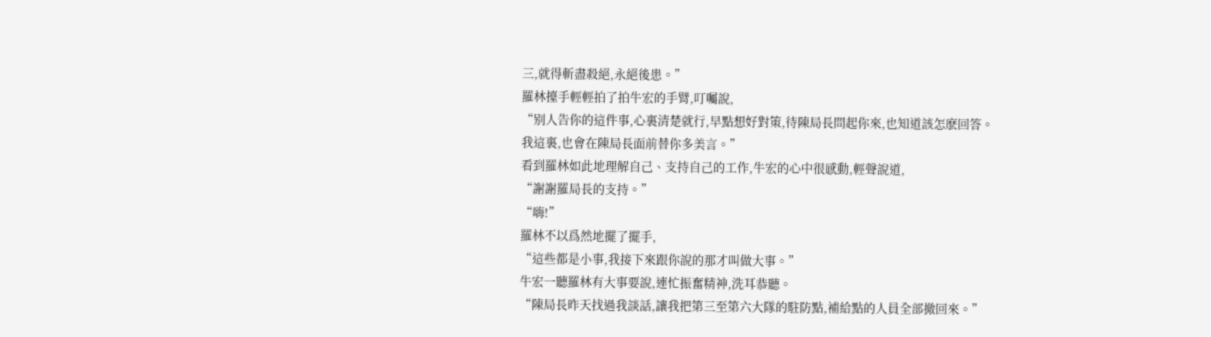三,就得斬盡殺絕,永絕後患。”
羅林擡手輕輕拍了拍牛宏的手臂,叮囑說,
“别人告你的這件事,心裏清楚就行,早點想好對策,待陳局長問起你來,也知道該怎麽回答。
我這裏,也會在陳局長面前替你多美言。”
看到羅林如此地理解自己、支持自己的工作,牛宏的心中很感動,輕聲說道,
“謝謝羅局長的支持。”
“嗨!”
羅林不以爲然地擺了擺手,
“這些都是小事,我接下來跟你說的那才叫做大事。”
牛宏一聽羅林有大事要說,連忙振奮精神,洗耳恭聽。
“陳局長昨天找過我談話,讓我把第三至第六大隊的駐防點,補給點的人員全部撤回來。”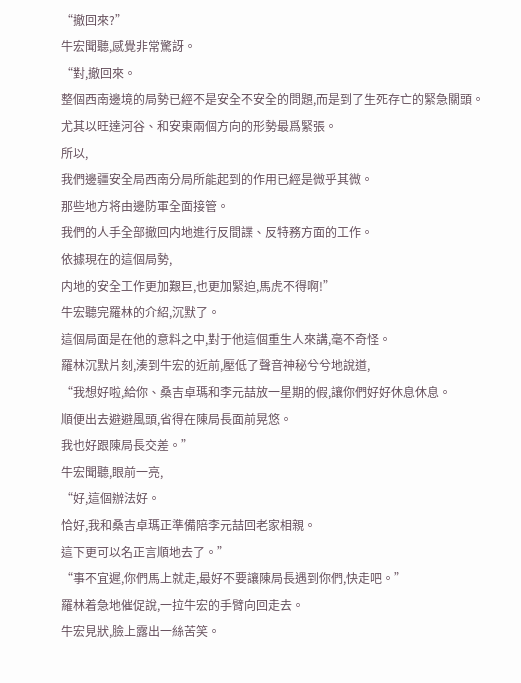“撤回來?”
牛宏聞聽,感覺非常驚訝。
“對,撤回來。
整個西南邊境的局勢已經不是安全不安全的問題,而是到了生死存亡的緊急關頭。
尤其以旺達河谷、和安東兩個方向的形勢最爲緊張。
所以,
我們邊疆安全局西南分局所能起到的作用已經是微乎其微。
那些地方将由邊防軍全面接管。
我們的人手全部撤回内地進行反間諜、反特務方面的工作。
依據現在的這個局勢,
内地的安全工作更加艱巨,也更加緊迫,馬虎不得啊!”
牛宏聽完羅林的介紹,沉默了。
這個局面是在他的意料之中,對于他這個重生人來講,毫不奇怪。
羅林沉默片刻,湊到牛宏的近前,壓低了聲音神秘兮兮地說道,
“我想好啦,給你、桑吉卓瑪和李元喆放一星期的假,讓你們好好休息休息。
順便出去避避風頭,省得在陳局長面前晃悠。
我也好跟陳局長交差。”
牛宏聞聽,眼前一亮,
“好,這個辦法好。
恰好,我和桑吉卓瑪正準備陪李元喆回老家相親。
這下更可以名正言順地去了。”
“事不宜遲,你們馬上就走,最好不要讓陳局長遇到你們,快走吧。”
羅林着急地催促說,一拉牛宏的手臂向回走去。
牛宏見狀,臉上露出一絲苦笑。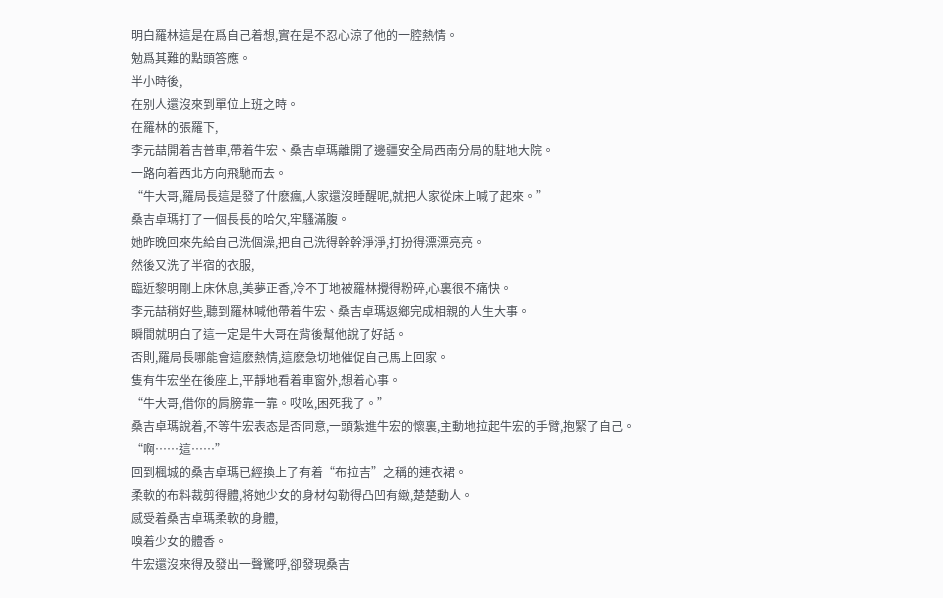明白羅林這是在爲自己着想,實在是不忍心涼了他的一腔熱情。
勉爲其難的點頭答應。
半小時後,
在别人還沒來到單位上班之時。
在羅林的張羅下,
李元喆開着吉普車,帶着牛宏、桑吉卓瑪離開了邊疆安全局西南分局的駐地大院。
一路向着西北方向飛馳而去。
“牛大哥,羅局長這是發了什麽瘋,人家還沒睡醒呢,就把人家從床上喊了起來。”
桑吉卓瑪打了一個長長的哈欠,牢騷滿腹。
她昨晚回來先給自己洗個澡,把自己洗得幹幹淨淨,打扮得漂漂亮亮。
然後又洗了半宿的衣服,
臨近黎明剛上床休息,美夢正香,冷不丁地被羅林攪得粉碎,心裏很不痛快。
李元喆稍好些,聽到羅林喊他帶着牛宏、桑吉卓瑪返鄉完成相親的人生大事。
瞬間就明白了這一定是牛大哥在背後幫他說了好話。
否則,羅局長哪能會這麽熱情,這麽急切地催促自己馬上回家。
隻有牛宏坐在後座上,平靜地看着車窗外,想着心事。
“牛大哥,借你的肩膀靠一靠。哎吆,困死我了。”
桑吉卓瑪說着,不等牛宏表态是否同意,一頭紮進牛宏的懷裏,主動地拉起牛宏的手臂,抱緊了自己。
“啊……這……”
回到楓城的桑吉卓瑪已經換上了有着“布拉吉”之稱的連衣裙。
柔軟的布料裁剪得體,将她少女的身材勾勒得凸凹有緻,楚楚動人。
感受着桑吉卓瑪柔軟的身體,
嗅着少女的體香。
牛宏還沒來得及發出一聲驚呼,卻發現桑吉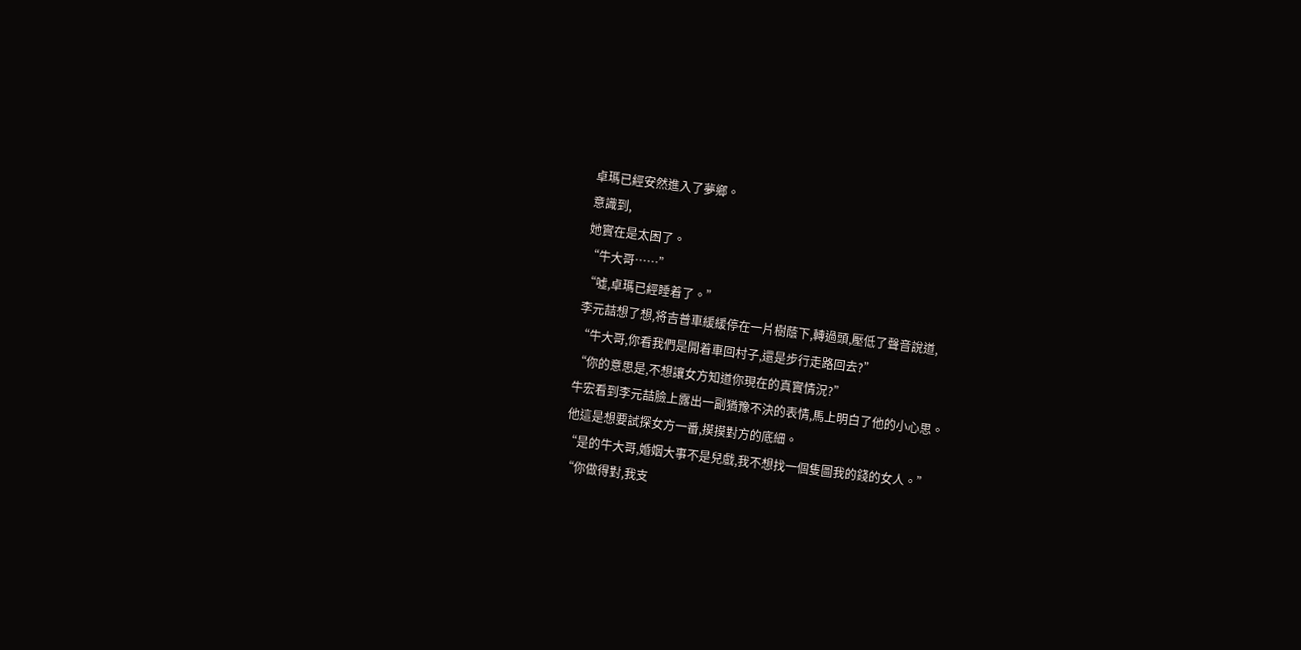卓瑪已經安然進入了夢鄉。
意識到,
她實在是太困了。
“牛大哥……”
“噓,卓瑪已經睡着了。”
李元喆想了想,将吉普車緩緩停在一片樹蔭下,轉過頭,壓低了聲音說道,
“牛大哥,你看我們是開着車回村子,還是步行走路回去?”
“你的意思是,不想讓女方知道你現在的真實情況?”
牛宏看到李元喆臉上露出一副猶豫不決的表情,馬上明白了他的小心思。
他這是想要試探女方一番,摸摸對方的底細。
“是的牛大哥,婚姻大事不是兒戲,我不想找一個隻圖我的錢的女人。”
“你做得對,我支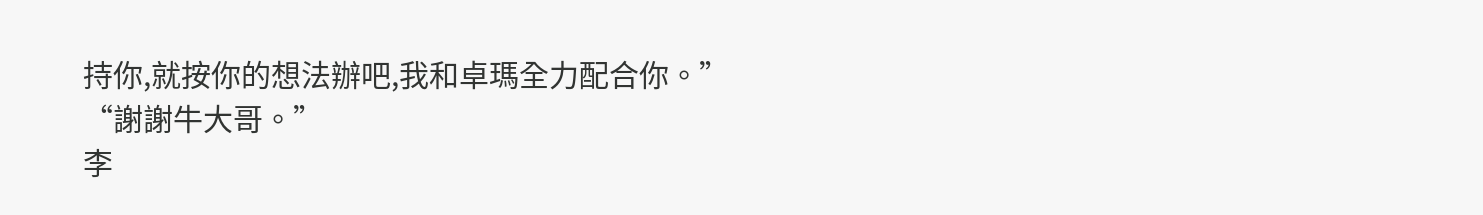持你,就按你的想法辦吧,我和卓瑪全力配合你。”
“謝謝牛大哥。”
李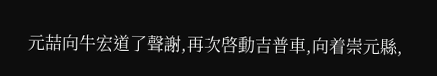元喆向牛宏道了聲謝,再次啓動吉普車,向着崇元縣,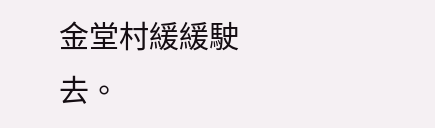金堂村緩緩駛去。